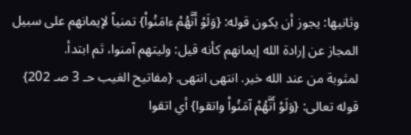وثانيها: يجوز أن يكون قوله: {وَلَوْ أَنَّهُمْ ءامَنُواْ} تمنياً لإيمانهم على سبيل المجاز عن إرادة الله إيمانهم كأنه قيل: وليتهم آمنوا، ثم ابتدأ.
لمثوبة من عند الله خير. انتهى انتهى. {مفاتيح الغيب حـ 3 صـ 202}
قوله تعالى: {وَلَوْ أَنَّهُمْ آمَنُواْ واتقوا} أي اتقوا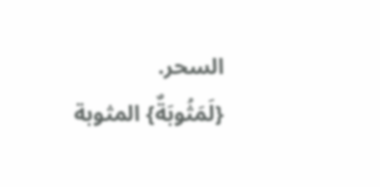السحر.
{لَمَثُوبَةٌ} المثوبة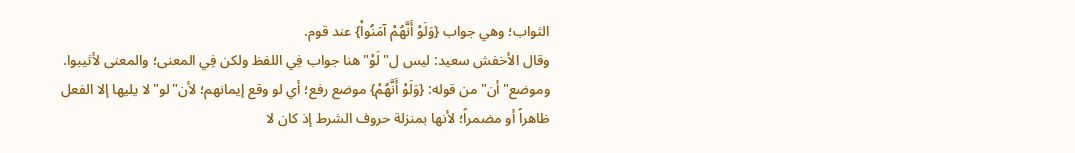الثواب؛ وهي جواب {وَلَوْ أَنَّهُمْ آمَنُواْ} عند قوم.
وقال الأخفش سعيد: ليس ل"لَوْ"هنا جواب فِي اللفظ ولكن فِي المعنى؛ والمعنى لأثيبوا.
وموضع"أن"من قوله: {وَلَوْ أَنَّهُمْ} موضع رفع؛ أي لو وقع إيمانهم؛ لأن"لو"لا يليها إلا الفعل ظاهراً أو مضمراً؛ لأنها بمنزلة حروف الشرط إذ كان لا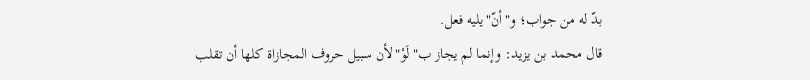بدّ له من جواب؛ و"أنّ"يليه فعل.
قال محمد بن يزيد: وإنما لم يجاز ب"لَوْ"لأن سبيل حروف المجازاة كلها أن تقلب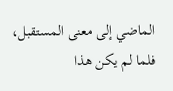الماضي إلى معنى المستقبل، فلما لم يكن هذا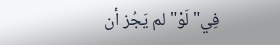فِي"لَوْ"لم يَجُز أن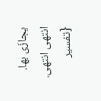يجازَى بها. انتهى انتهى. {تفسير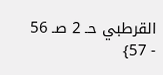القرطبي حـ 2 صـ 56 - 57}